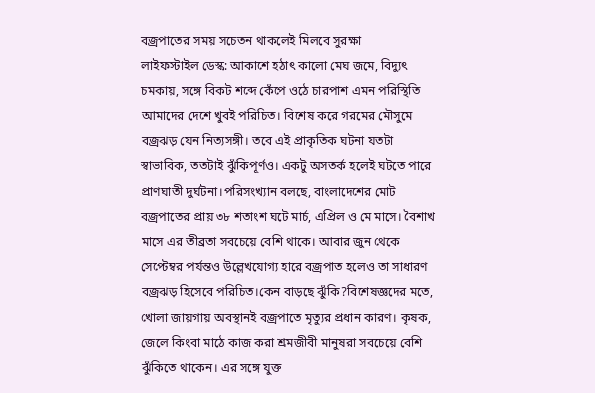বজ্রপাতের সময় সচেতন থাকলেই মিলবে সুরক্ষা
লাইফস্টাইল ডেস্ক: আকাশে হঠাৎ কালো মেঘ জমে, বিদ্যুৎ চমকায়, সঙ্গে বিকট শব্দে কেঁপে ওঠে চারপাশ এমন পরিস্থিতি আমাদের দেশে খুবই পরিচিত। বিশেষ করে গরমের মৌসুমে বজ্রঝড় যেন নিত্যসঙ্গী। তবে এই প্রাকৃতিক ঘটনা যতটা স্বাভাবিক, ততটাই ঝুঁকিপূর্ণও। একটু অসতর্ক হলেই ঘটতে পারে প্রাণঘাতী দুর্ঘটনা।পরিসংখ্যান বলছে, বাংলাদেশের মোট বজ্রপাতের প্রায় ৩৮ শতাংশ ঘটে মার্চ, এপ্রিল ও মে মাসে। বৈশাখ মাসে এর তীব্রতা সবচেয়ে বেশি থাকে। আবার জুন থেকে সেপ্টেম্বর পর্যন্তও উল্লেখযোগ্য হারে বজ্রপাত হলেও তা সাধারণ বজ্রঝড় হিসেবে পরিচিত।কেন বাড়ছে ঝুঁকি?বিশেষজ্ঞদের মতে, খোলা জায়গায় অবস্থানই বজ্রপাতে মৃত্যুর প্রধান কারণ। কৃষক, জেলে কিংবা মাঠে কাজ করা শ্রমজীবী মানুষরা সবচেয়ে বেশি ঝুঁকিতে থাকেন। এর সঙ্গে যুক্ত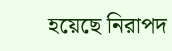হয়েছে নিরাপদ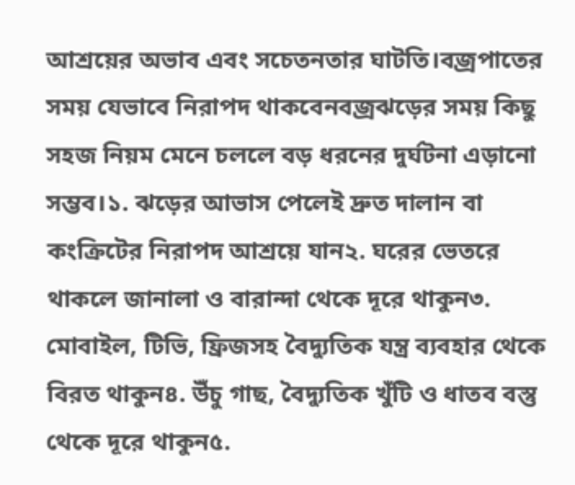আশ্রয়ের অভাব এবং সচেতনতার ঘাটতি।বজ্রপাতের সময় যেভাবে নিরাপদ থাকবেনবজ্রঝড়ের সময় কিছু সহজ নিয়ম মেনে চললে বড় ধরনের দুর্ঘটনা এড়ানো সম্ভব।১. ঝড়ের আভাস পেলেই দ্রুত দালান বা কংক্রিটের নিরাপদ আশ্রয়ে যান২. ঘরের ভেতরে থাকলে জানালা ও বারান্দা থেকে দূরে থাকুন৩. মোবাইল, টিভি, ফ্রিজসহ বৈদ্যুতিক যন্ত্র ব্যবহার থেকে বিরত থাকুন৪. উঁচু গাছ, বৈদ্যুতিক খুঁটি ও ধাতব বস্তু থেকে দূরে থাকুন৫.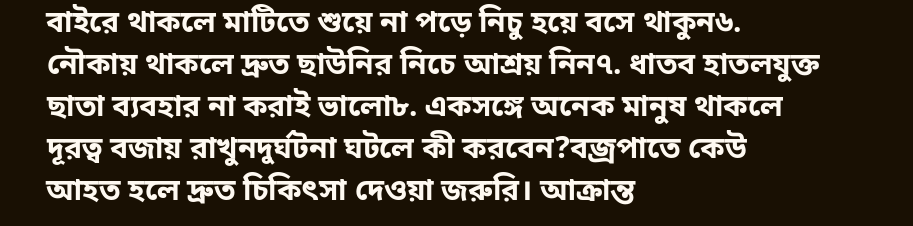বাইরে থাকলে মাটিতে শুয়ে না পড়ে নিচু হয়ে বসে থাকুন৬. নৌকায় থাকলে দ্রুত ছাউনির নিচে আশ্রয় নিন৭. ধাতব হাতলযুক্ত ছাতা ব্যবহার না করাই ভালো৮. একসঙ্গে অনেক মানুষ থাকলে দূরত্ব বজায় রাখুনদুর্ঘটনা ঘটলে কী করবেন?বজ্রপাতে কেউ আহত হলে দ্রুত চিকিৎসা দেওয়া জরুরি। আক্রান্ত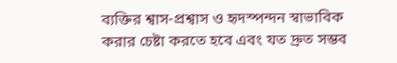ব্যক্তির শ্বাস-প্রশ্বাস ও হৃদস্পন্দন স্বাভাবিক করার চেষ্টা করতে হবে এবং যত দ্রুত সম্ভব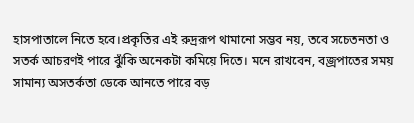হাসপাতালে নিতে হবে।প্রকৃতির এই রুদ্ররূপ থামানো সম্ভব নয়, তবে সচেতনতা ও সতর্ক আচরণই পারে ঝুঁকি অনেকটা কমিয়ে দিতে। মনে রাখবেন, বজ্রপাতের সময় সামান্য অসতর্কতা ডেকে আনতে পারে বড়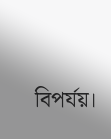বিপর্যয়।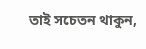তাই সচেতন থাকুন,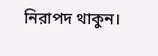নিরাপদ থাকুন।